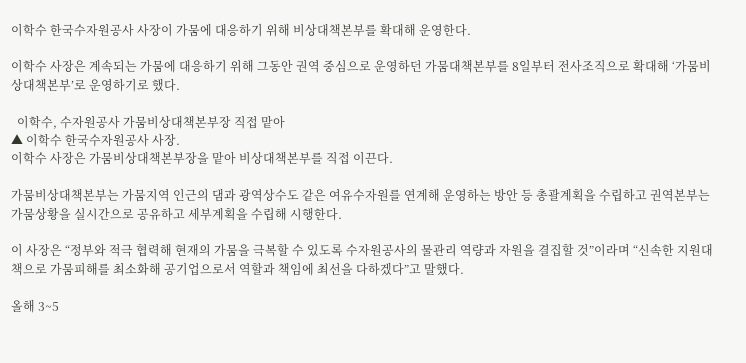이학수 한국수자원공사 사장이 가뭄에 대응하기 위해 비상대책본부를 확대해 운영한다.

이학수 사장은 계속되는 가뭄에 대응하기 위해 그동안 권역 중심으로 운영하던 가뭄대책본부를 8일부터 전사조직으로 확대해 ‘가뭄비상대책본부’로 운영하기로 했다.

  이학수, 수자원공사 가뭄비상대책본부장 직접 맡아
▲ 이학수 한국수자원공사 사장.
이학수 사장은 가뭄비상대책본부장을 맡아 비상대책본부를 직접 이끈다.

가뭄비상대책본부는 가뭄지역 인근의 댐과 광역상수도 같은 여유수자원를 연계해 운영하는 방안 등 총괄계획을 수립하고 권역본부는 가뭄상황을 실시간으로 공유하고 세부계획을 수립해 시행한다.

이 사장은 “정부와 적극 협력해 현재의 가뭄을 극복할 수 있도록 수자원공사의 물관리 역량과 자원을 결집할 것”이라며 “신속한 지원대책으로 가뭄피해를 최소화해 공기업으로서 역할과 책임에 최선을 다하겠다”고 말했다.

올해 3~5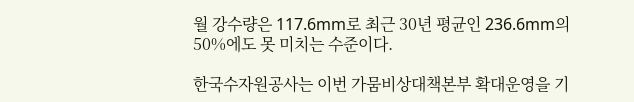월 강수량은 117.6mm로 최근 30년 평균인 236.6mm의 50%에도 못 미치는 수준이다.

한국수자원공사는 이번 가뭄비상대책본부 확대운영을 기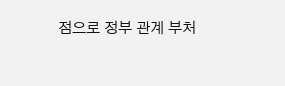점으로 정부 관계 부처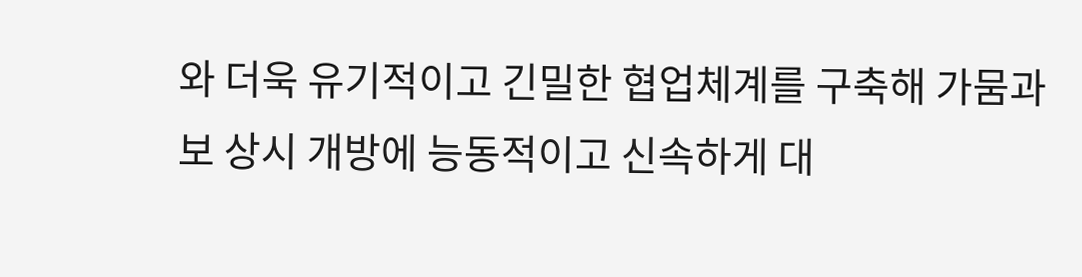와 더욱 유기적이고 긴밀한 협업체계를 구축해 가뭄과 보 상시 개방에 능동적이고 신속하게 대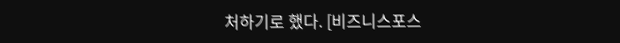처하기로 했다. [비즈니스포스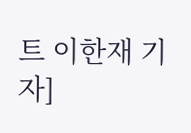트 이한재 기자]